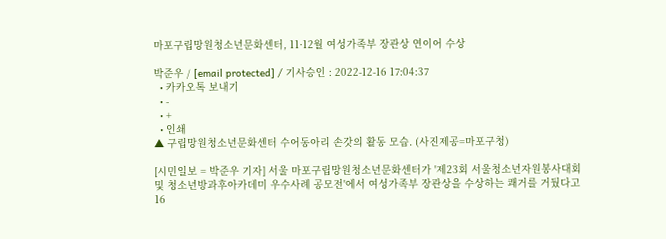마포구립망원청소년문화센터, 11·12월 여성가족부 장관상 연이어 수상

박준우 / [email protected] / 기사승인 : 2022-12-16 17:04:37
  • 카카오톡 보내기
  • -
  • +
  • 인쇄
▲ 구립망원청소년문화센터 수어동아리 손갓의 활동 모습. (사진제공=마포구청)

[시민일보 = 박준우 기자] 서울 마포구립망원청소년문화센터가 '제23회 서울청소년자원봉사대회 및 청소년방과후아카데미 우수사례 공모전'에서 여성가족부 장관상을 수상하는 쾌거를 거뒀다고 16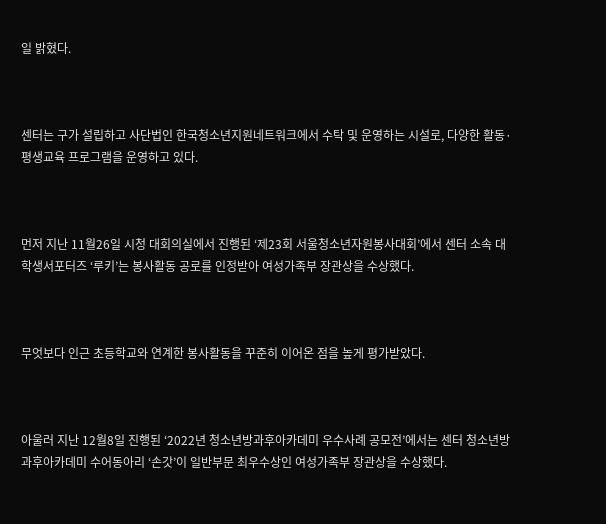일 밝혔다.



센터는 구가 설립하고 사단법인 한국청소년지원네트워크에서 수탁 및 운영하는 시설로, 다양한 활동·평생교육 프로그램을 운영하고 있다.



먼저 지난 11월26일 시청 대회의실에서 진행된 ‘제23회 서울청소년자원봉사대회’에서 센터 소속 대학생서포터즈 ‘루키’는 봉사활동 공로를 인정받아 여성가족부 장관상을 수상했다.



무엇보다 인근 초등학교와 연계한 봉사활동을 꾸준히 이어온 점을 높게 평가받았다.



아울러 지난 12월8일 진행된 ‘2022년 청소년방과후아카데미 우수사례 공모전’에서는 센터 청소년방과후아카데미 수어동아리 ‘손갓’이 일반부문 최우수상인 여성가족부 장관상을 수상했다.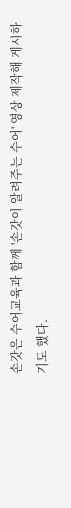손갓은 수어교육과 함께 '손갓이 알려주는 수어' 영상 제작해 게시하기도 했다.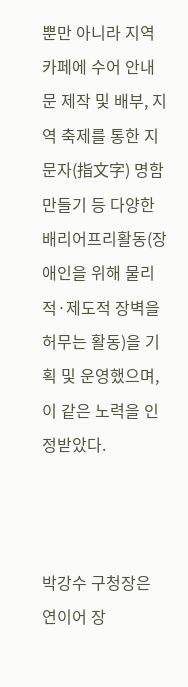뿐만 아니라 지역 카페에 수어 안내문 제작 및 배부, 지역 축제를 통한 지문자(指文字) 명함 만들기 등 다양한 배리어프리활동(장애인을 위해 물리적·제도적 장벽을 허무는 활동)을 기획 및 운영했으며, 이 같은 노력을 인정받았다.



박강수 구청장은 연이어 장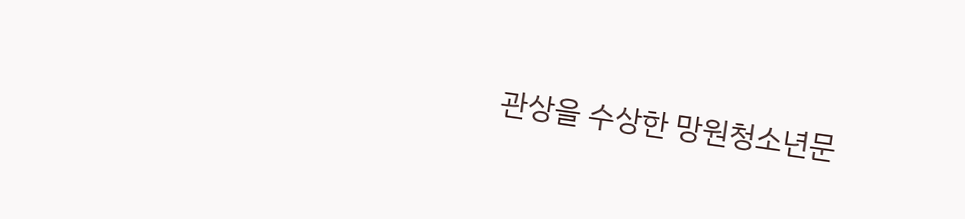관상을 수상한 망원청소년문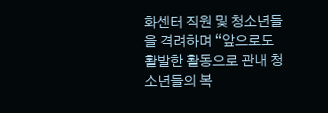화센터 직원 및 청소년들을 격려하며 “앞으로도 활발한 활동으로 관내 청소년들의 복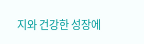지와 건강한 성장에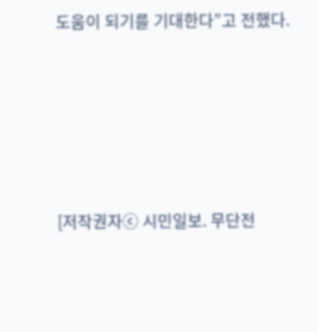도움이 되기를 기대한다”고 전했다.





[저작권자ⓒ 시민일보. 무단전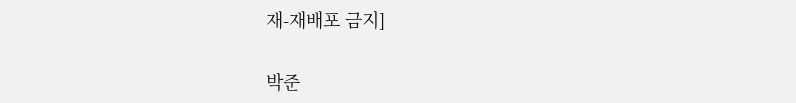재-재배포 금지]

박준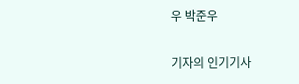우 박준우

기자의 인기기사